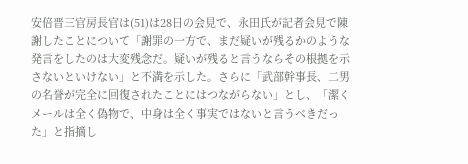安倍晋三官房長官は(51)は28日の会見で、永田氏が記者会見で陳謝したことについて「謝罪の一方で、まだ疑いが残るかのような発言をしたのは大変残念だ。疑いが残ると言うならその根拠を示さないといけない」と不満を示した。さらに「武部幹事長、二男の名誉が完全に回復されたことにはつながらない」とし、「潔くメールは全く偽物で、中身は全く事実ではないと言うべきだった」と指摘し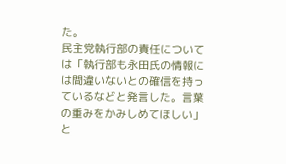た。
民主党執行部の責任については「執行部も永田氏の情報には間違いないとの確信を持っているなどと発言した。言葉の重みをかみしめてほしい」と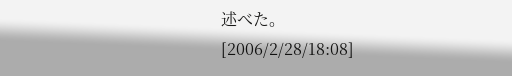述べた。
[2006/2/28/18:08]